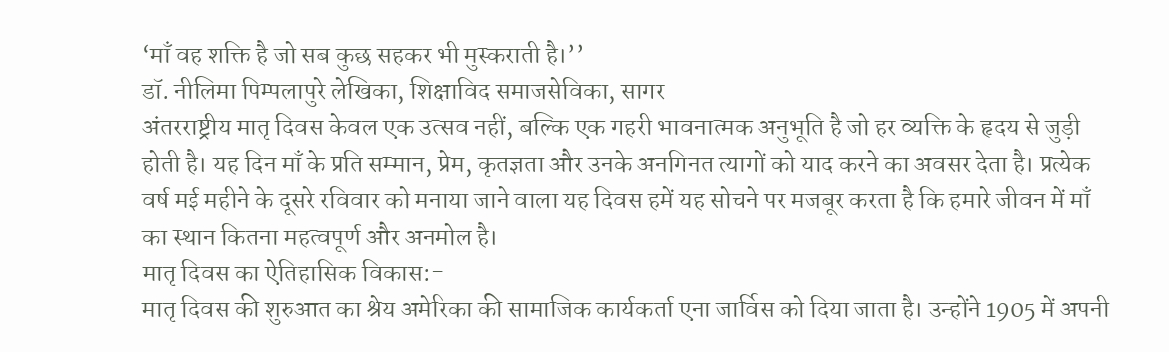‘माँ वह शक्ति है जो सब कुछ सहकर भी मुस्कराती है।’’
डॉ. नीलिमा पिम्पलापुरे लेखिका, शिक्षाविद समाजसेविका, सागर
अंतरराष्ट्रीय मातृ दिवस केवल एक उत्सव नहीं, बल्कि एक गहरी भावनात्मक अनुभूति है जो हर व्यक्ति के हृदय से जुड़ी होती है। यह दिन माँ के प्रति सम्मान, प्रेम, कृतज्ञता और उनके अनगिनत त्यागों को याद करने का अवसर देता है। प्रत्येक वर्ष मई महीने के दूसरे रविवार को मनाया जाने वाला यह दिवस हमें यह सोचने पर मजबूर करता है कि हमारे जीवन में माँ का स्थान कितना महत्वपूर्ण और अनमोल है।
मातृ दिवस का ऐतिहासिक विकास:-
मातृ दिवस की शुरुआत का श्रेय अमेरिका की सामाजिक कार्यकर्ता एना जार्विस को दिया जाता है। उन्होंने 1905 में अपनी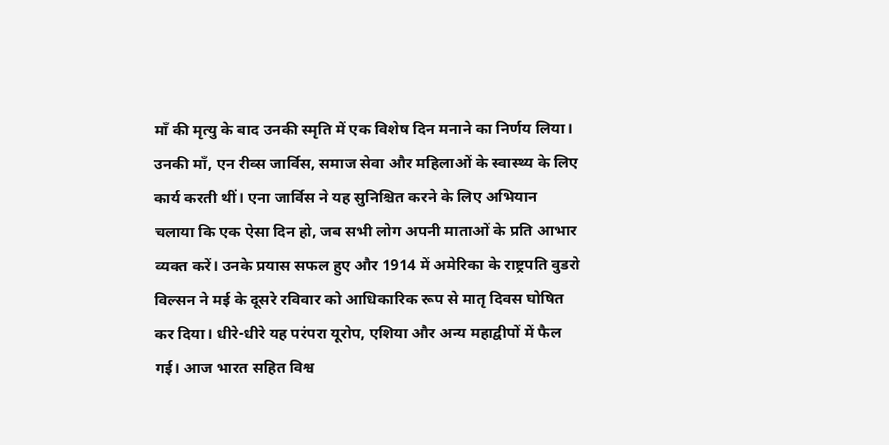माँ की मृत्यु के बाद उनकी स्मृति में एक विशेष दिन मनाने का निर्णय लिया। उनकी माँ, एन रीव्स जार्विस, समाज सेवा और महिलाओं के स्वास्थ्य के लिए कार्य करती थीं। एना जार्विस ने यह सुनिश्चित करने के लिए अभियान चलाया कि एक ऐसा दिन हो, जब सभी लोग अपनी माताओं के प्रति आभार व्यक्त करें। उनके प्रयास सफल हुए और 1914 में अमेरिका के राष्ट्रपति वुडरो विल्सन ने मई के दूसरे रविवार को आधिकारिक रूप से मातृ दिवस घोषित कर दिया। धीरे-धीरे यह परंपरा यूरोप, एशिया और अन्य महाद्वीपों में फैल गई। आज भारत सहित विश्व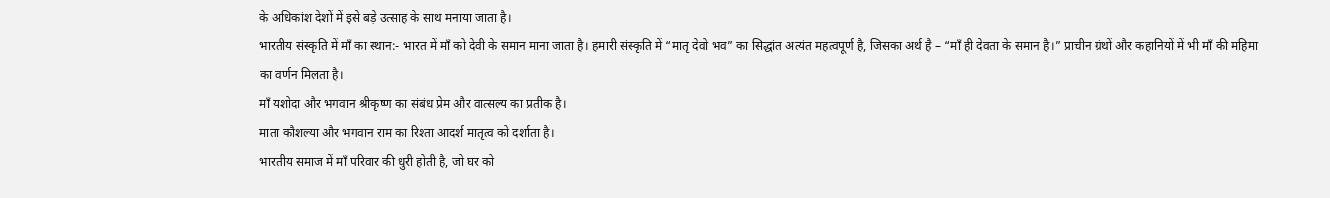के अधिकांश देशों में इसे बड़े उत्साह के साथ मनाया जाता है।
भारतीय संस्कृति में माँ का स्थान:- भारत में माँ को देवी के समान माना जाता है। हमारी संस्कृति में “मातृ देवो भव” का सिद्धांत अत्यंत महत्वपूर्ण है, जिसका अर्थ है – “माँ ही देवता के समान है।” प्राचीन ग्रंथों और कहानियों में भी माँ की महिमा का वर्णन मिलता है।
माँ यशोदा और भगवान श्रीकृष्ण का संबंध प्रेम और वात्सल्य का प्रतीक है।
माता कौशल्या और भगवान राम का रिश्ता आदर्श मातृत्व को दर्शाता है।
भारतीय समाज में माँ परिवार की धुरी होती है, जो घर को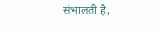संभालती है,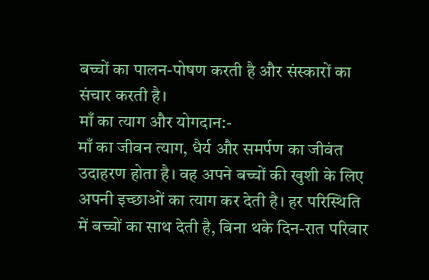बच्चों का पालन-पोषण करती है और संस्कारों का संचार करती है।
माँ का त्याग और योगदान:-
माँ का जीवन त्याग, धैर्य और समर्पण का जीवंत उदाहरण होता है। वह अपने बच्चों की खुशी के लिए अपनी इच्छाओं का त्याग कर देती है। हर परिस्थिति में बच्चों का साथ देती है, बिना थके दिन-रात परिवार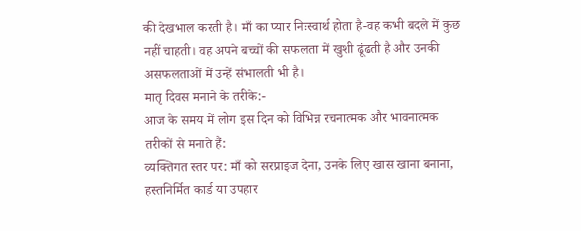की देखभाल करती है। माँ का प्यार निःस्वार्थ होता है-वह कभी बदले में कुछ नहीं चाहती। वह अपने बच्चों की सफलता में खुशी ढूंढती है और उनकी असफलताओं में उन्हें संभालती भी है।
मातृ दिवस मनाने के तरीके:-
आज के समय में लोग इस दिन को विभिन्न रचनात्मक और भावनात्मक तरीकों से मनाते हैं:
व्यक्तिगत स्तर पर: माँ को सरप्राइज देना, उनके लिए खास खाना बनाना, हस्तनिर्मित कार्ड या उपहार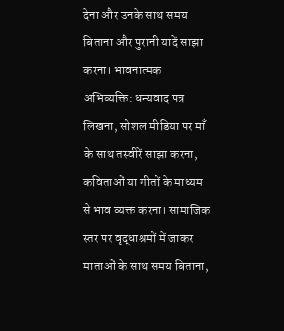देना और उनके साथ समय बिताना और पुरानी यादें साझा करना। भावनात्मक अभिव्यक्ति: धन्यवाद पत्र लिखना, सोशल मीडिया पर माँ के साथ तस्वीरें साझा करना, कविताओं या गीतों के माध्यम से भाव व्यक्त करना। सामाजिक स्तर पर वृद्धाश्रमों में जाकर माताओं के साथ समय बिताना,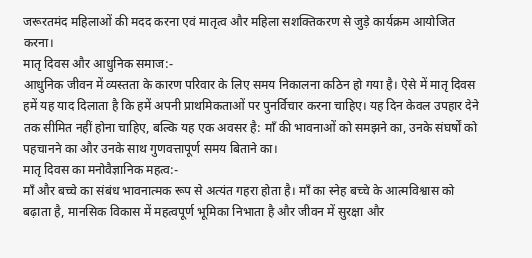जरूरतमंद महिलाओं की मदद करना एवं मातृत्व और महिला सशक्तिकरण से जुड़े कार्यक्रम आयोजित करना।
मातृ दिवस और आधुनिक समाज:-
आधुनिक जीवन में व्यस्तता के कारण परिवार के लिए समय निकालना कठिन हो गया है। ऐसे में मातृ दिवस हमें यह याद दिलाता है कि हमें अपनी प्राथमिकताओं पर पुनर्विचार करना चाहिए। यह दिन केवल उपहार देने तक सीमित नहीं होना चाहिए, बल्कि यह एक अवसर है: माँ की भावनाओं को समझने का, उनके संघर्षों को पहचानने का और उनके साथ गुणवत्तापूर्ण समय बिताने का।
मातृ दिवस का मनोवैज्ञानिक महत्व:-
माँ और बच्चे का संबंध भावनात्मक रूप से अत्यंत गहरा होता है। माँ का स्नेह बच्चे के आत्मविश्वास को बढ़ाता है, मानसिक विकास में महत्वपूर्ण भूमिका निभाता है और जीवन में सुरक्षा और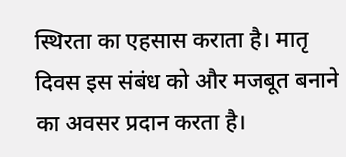स्थिरता का एहसास कराता है। मातृ दिवस इस संबंध को और मजबूत बनाने का अवसर प्रदान करता है।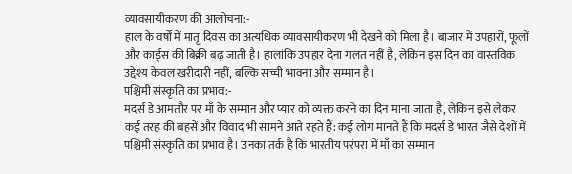व्यावसायीकरण की आलोचना:-
हाल के वर्षों में मातृ दिवस का अत्यधिक व्यावसायीकरण भी देखने को मिला है। बाजार में उपहारों, फूलों और कार्ड्स की बिक्री बढ़ जाती है। हालांकि उपहार देना गलत नहीं है, लेकिन इस दिन का वास्तविक उद्देश्य केवल खरीदारी नहीं, बल्कि सच्ची भावना और सम्मान है।
पश्चिमी संस्कृति का प्रभाव:-
मदर्स डे आमतौर पर माँ के सम्मान और प्यार को व्यक्त करने का दिन माना जाता है, लेकिन इसे लेकर कई तरह की बहसें और विवाद भी सामने आते रहते हैं: कई लोग मानते हैं कि मदर्स डे भारत जैसे देशों में पश्चिमी संस्कृति का प्रभाव है। उनका तर्क है कि भारतीय परंपरा में माँ का सम्मान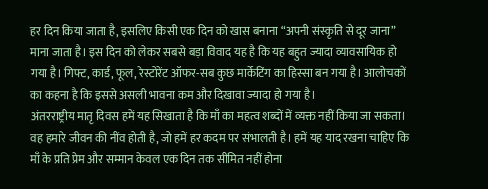हर दिन किया जाता है, इसलिए किसी एक दिन को खास बनाना “अपनी संस्कृति से दूर जाना” माना जाता है। इस दिन को लेकर सबसे बड़ा विवाद यह है कि यह बहुत ज्यादा व्यावसायिक हो गया है। गिफ्ट, कार्ड, फूल, रेस्टोरेंट ऑफर-सब कुछ मार्केटिंग का हिस्सा बन गया है। आलोचकों का कहना है कि इससे असली भावना कम और दिखावा ज्यादा हो गया है।
अंतरराष्ट्रीय मातृ दिवस हमें यह सिखाता है कि माँ का महत्व शब्दों में व्यक्त नहीं किया जा सकता। वह हमारे जीवन की नींव होती है, जो हमें हर कदम पर संभालती है। हमें यह याद रखना चाहिए कि माँ के प्रति प्रेम और सम्मान केवल एक दिन तक सीमित नहीं होना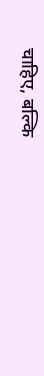चाहिए, बल्कि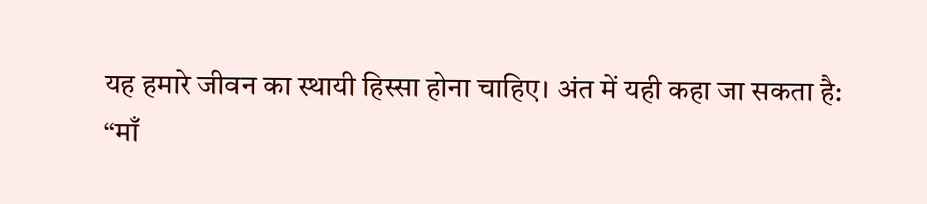यह हमारे जीवन का स्थायी हिस्सा होना चाहिए। अंत में यही कहा जा सकता है:
“माँ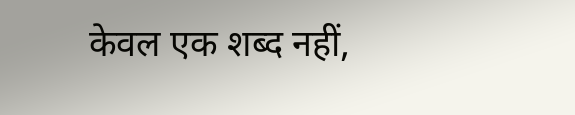केवल एक शब्द नहीं,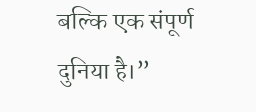बल्कि एक संपूर्ण दुनिया है।”